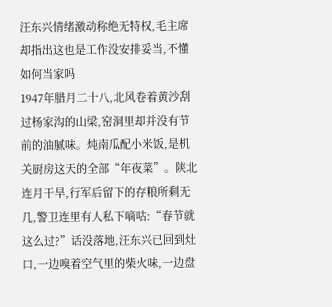汪东兴情绪激动称绝无特权,毛主席却指出这也是工作没安排妥当,不懂如何当家吗
1947年腊月二十八,北风卷着黄沙刮过杨家沟的山梁,窑洞里却并没有节前的油腻味。炖南瓜配小米饭,是机关厨房这天的全部“年夜菜”。陕北连月干旱,行军后留下的存粮所剩无几,警卫连里有人私下嘀咕:“春节就这么过?”话没落地,汪东兴已回到灶口,一边嗅着空气里的柴火味,一边盘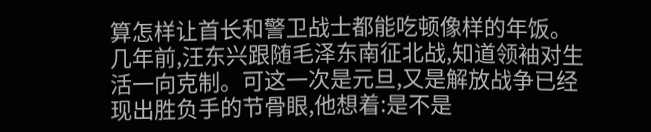算怎样让首长和警卫战士都能吃顿像样的年饭。
几年前,汪东兴跟随毛泽东南征北战,知道领袖对生活一向克制。可这一次是元旦,又是解放战争已经现出胜负手的节骨眼,他想着:是不是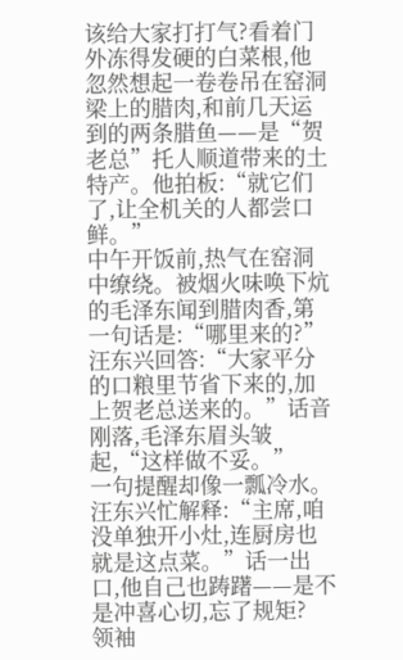该给大家打打气?看着门外冻得发硬的白菜根,他忽然想起一卷卷吊在窑洞梁上的腊肉,和前几天运到的两条腊鱼——是“贺老总”托人顺道带来的土特产。他拍板:“就它们了,让全机关的人都尝口鲜。”
中午开饭前,热气在窑洞中缭绕。被烟火味唤下炕的毛泽东闻到腊肉香,第一句话是:“哪里来的?”汪东兴回答:“大家平分的口粮里节省下来的,加上贺老总送来的。”话音刚落,毛泽东眉头皱起,“这样做不妥。”
一句提醒却像一瓢冷水。汪东兴忙解释:“主席,咱没单独开小灶,连厨房也就是这点菜。”话一出口,他自己也踌躇——是不是冲喜心切,忘了规矩?
领袖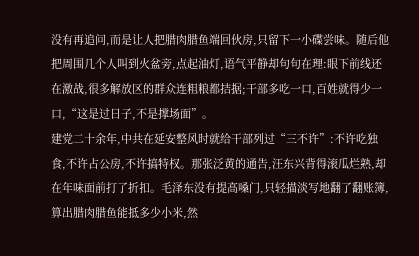没有再追问,而是让人把腊肉腊鱼端回伙房,只留下一小碟尝味。随后他把周围几个人叫到火盆旁,点起油灯,语气平静却句句在理:眼下前线还在激战,很多解放区的群众连粗粮都拮据;干部多吃一口,百姓就得少一口,“这是过日子,不是撑场面”。
建党二十余年,中共在延安整风时就给干部列过“三不许”:不许吃独食,不许占公房,不许搞特权。那张泛黄的通告,汪东兴背得滚瓜烂熟,却在年味面前打了折扣。毛泽东没有提高嗓门,只轻描淡写地翻了翻账簿,算出腊肉腊鱼能抵多少小米,然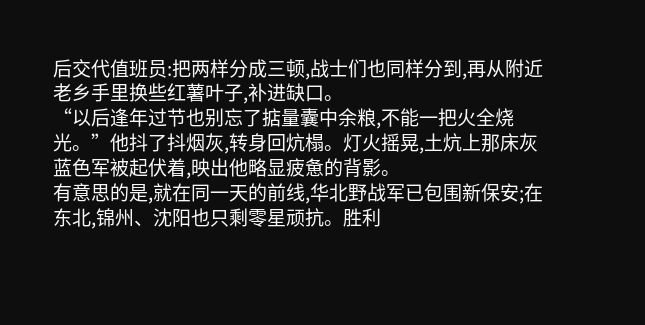后交代值班员:把两样分成三顿,战士们也同样分到,再从附近老乡手里换些红薯叶子,补进缺口。
“以后逢年过节也别忘了掂量囊中余粮,不能一把火全烧光。”他抖了抖烟灰,转身回炕榻。灯火摇晃,土炕上那床灰蓝色军被起伏着,映出他略显疲惫的背影。
有意思的是,就在同一天的前线,华北野战军已包围新保安;在东北,锦州、沈阳也只剩零星顽抗。胜利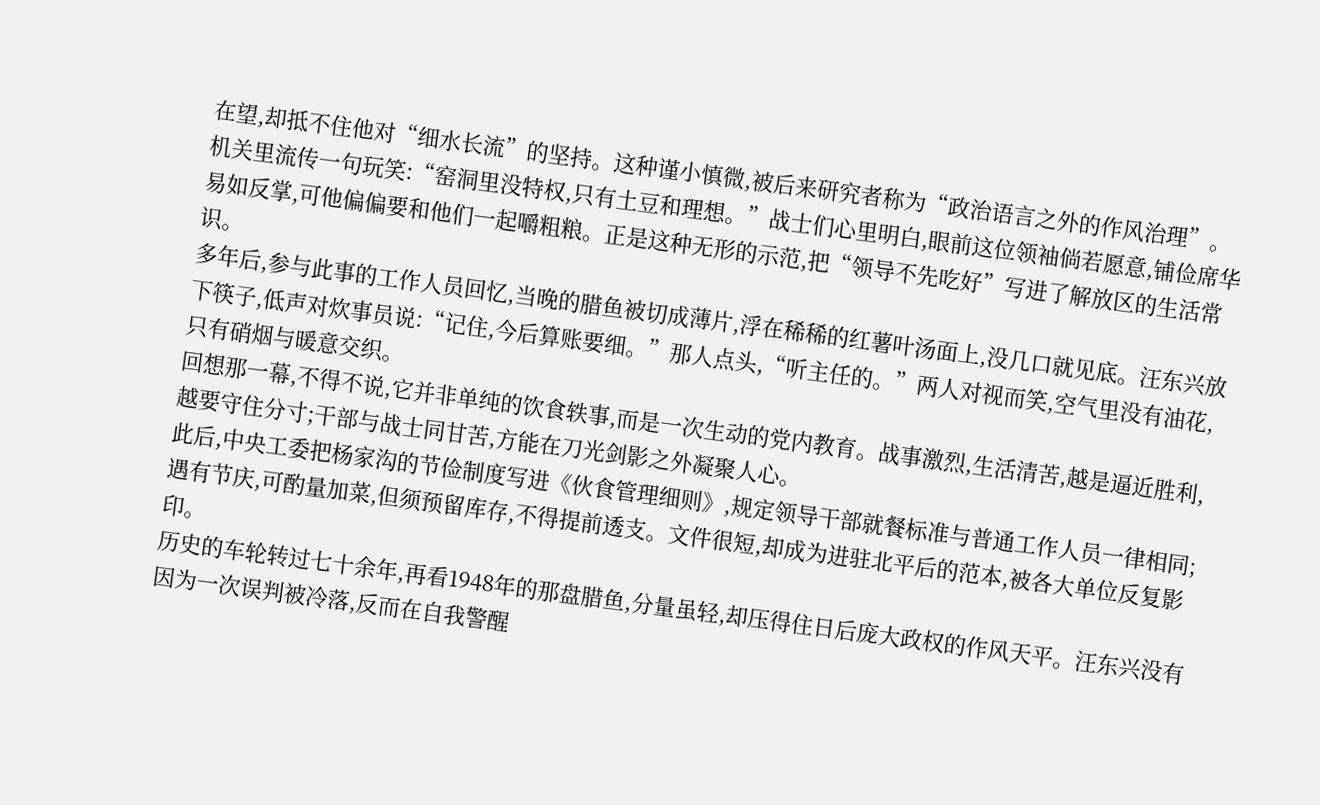在望,却抵不住他对“细水长流”的坚持。这种谨小慎微,被后来研究者称为“政治语言之外的作风治理”。
机关里流传一句玩笑:“窑洞里没特权,只有土豆和理想。”战士们心里明白,眼前这位领袖倘若愿意,铺俭席华易如反掌,可他偏偏要和他们一起嚼粗粮。正是这种无形的示范,把“领导不先吃好”写进了解放区的生活常识。
多年后,参与此事的工作人员回忆,当晚的腊鱼被切成薄片,浮在稀稀的红薯叶汤面上,没几口就见底。汪东兴放下筷子,低声对炊事员说:“记住,今后算账要细。”那人点头,“听主任的。”两人对视而笑,空气里没有油花,只有硝烟与暖意交织。
回想那一幕,不得不说,它并非单纯的饮食轶事,而是一次生动的党内教育。战事激烈,生活清苦,越是逼近胜利,越要守住分寸;干部与战士同甘苦,方能在刀光剑影之外凝聚人心。
此后,中央工委把杨家沟的节俭制度写进《伙食管理细则》,规定领导干部就餐标准与普通工作人员一律相同;遇有节庆,可酌量加菜,但须预留库存,不得提前透支。文件很短,却成为进驻北平后的范本,被各大单位反复影印。
历史的车轮转过七十余年,再看1948年的那盘腊鱼,分量虽轻,却压得住日后庞大政权的作风天平。汪东兴没有因为一次误判被冷落,反而在自我警醒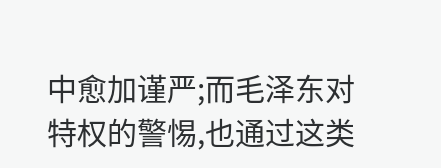中愈加谨严;而毛泽东对特权的警惕,也通过这类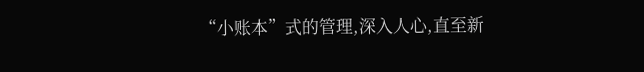“小账本”式的管理,深入人心,直至新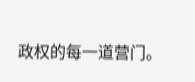政权的每一道营门。